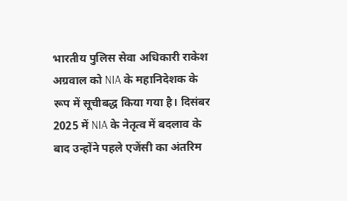भारतीय पुलिस सेवा अधिकारी राकेश अग्रवाल को NIA के महानिदेशक के रूप में सूचीबद्ध किया गया है। दिसंबर 2025 में NIA के नेतृत्व में बदलाव के बाद उन्होंने पहले एजेंसी का अंतरिम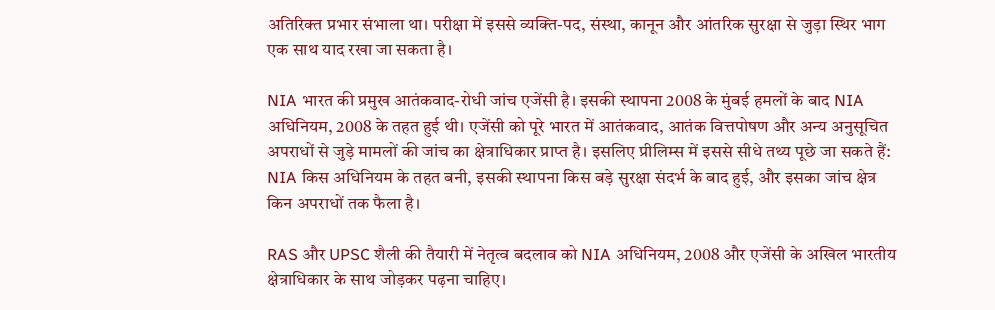अतिरिक्त प्रभार संभाला था। परीक्षा में इससे व्यक्ति-पद, संस्था, कानून और आंतरिक सुरक्षा से जुड़ा स्थिर भाग एक साथ याद रखा जा सकता है।

NIA भारत की प्रमुख आतंकवाद-रोधी जांच एजेंसी है। इसकी स्थापना 2008 के मुंबई हमलों के बाद NIA अधिनियम, 2008 के तहत हुई थी। एजेंसी को पूरे भारत में आतंकवाद, आतंक वित्तपोषण और अन्य अनुसूचित अपराधों से जुड़े मामलों की जांच का क्षेत्राधिकार प्राप्त है। इसलिए प्रीलिम्स में इससे सीधे तथ्य पूछे जा सकते हैं: NIA किस अधिनियम के तहत बनी, इसकी स्थापना किस बड़े सुरक्षा संदर्भ के बाद हुई, और इसका जांच क्षेत्र किन अपराधों तक फैला है।

RAS और UPSC शैली की तैयारी में नेतृत्व बदलाव को NIA अधिनियम, 2008 और एजेंसी के अखिल भारतीय क्षेत्राधिकार के साथ जोड़कर पढ़ना चाहिए।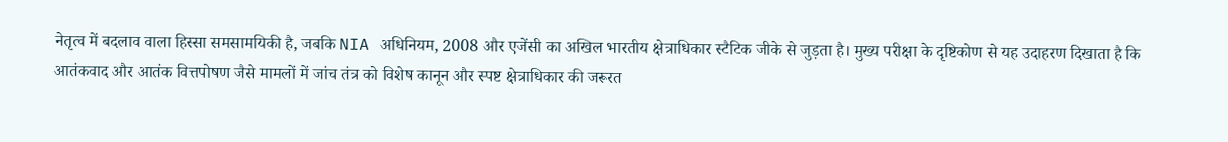नेतृत्व में बदलाव वाला हिस्सा समसामयिकी है, जबकि NIA अधिनियम, 2008 और एजेंसी का अखिल भारतीय क्षेत्राधिकार स्टैटिक जीके से जुड़ता है। मुख्य परीक्षा के दृष्टिकोण से यह उदाहरण दिखाता है कि आतंकवाद और आतंक वित्तपोषण जैसे मामलों में जांच तंत्र को विशेष कानून और स्पष्ट क्षेत्राधिकार की जरूरत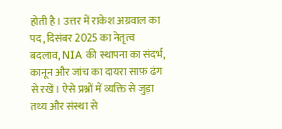होती है। उत्तर में राकेश अग्रवाल का पद, दिसंबर 2025 का नेतृत्व बदलाव, NIA की स्थापना का संदर्भ, कानून और जांच का दायरा साफ़ ढंग से रखें। ऐसे प्रश्नों में व्यक्ति से जुड़ा तथ्य और संस्था से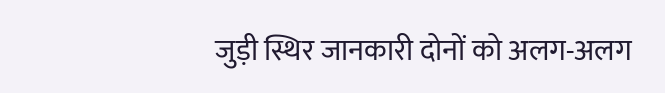जुड़ी स्थिर जानकारी दोनों को अलग-अलग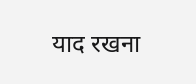याद रखना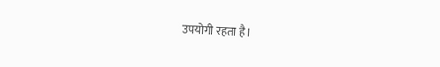उपयोगी रहता है।